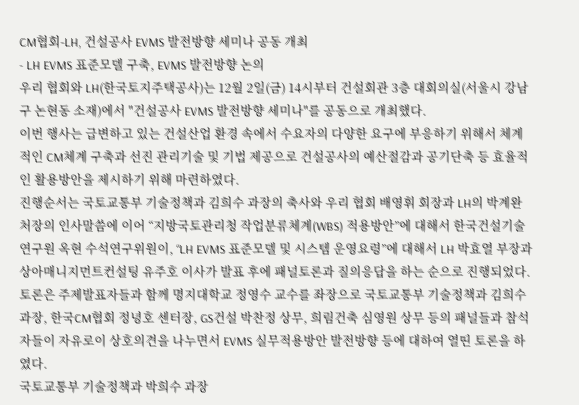CM협회-LH, 건설공사 EVMS 발전방향 세미나 공동 개최
- LH EVMS 표준모델 구축, EVMS 발전방향 논의
우리 협회와 LH(한국토지주택공사)는 12월 2일(금) 14시부터 건설회관 3층 대회의실(서울시 강남구 논현동 소재)에서 "건설공사 EVMS 발전방향 세미나"를 공동으로 개최했다.
이번 행사는 급변하고 있는 건설산업 환경 속에서 수요자의 다양한 요구에 부응하기 위해서 체계적인 CM체계 구축과 선진 관리기술 및 기법 제공으로 건설공사의 예산절감과 공기단축 등 효율적인 활용방안을 제시하기 위해 마련하였다.
진행순서는 국토교통부 기술정책과 김희수 과장의 축사와 우리 협회 배영휘 회장과 LH의 박계완 처장의 인사말씀에 이어 “지방국토관리청 작업분류체계(WBS) 적용방안”에 대해서 한국건설기술연구원 옥현 수석연구위원이, “LH EVMS 표준모델 및 시스템 운영요령”에 대해서 LH 박효열 부장과 상아매니지먼트컨설팅 유주호 이사가 발표 후에 패널토론과 질의응답을 하는 순으로 진행되었다.
토론은 주제발표자들과 함께 명지대학교 정영수 교수를 좌장으로 국토교통부 기술정책과 김희수 과장, 한국CM협회 정녕호 센터장, GS건설 박찬정 상무, 희림건축 심영원 상무 등의 패널들과 참석자들이 자유로이 상호의견을 나누면서 EVMS 실무적용방안 발전방향 등에 대하여 열띤 토론을 하였다.
국토교통부 기술정책과 박희수 과장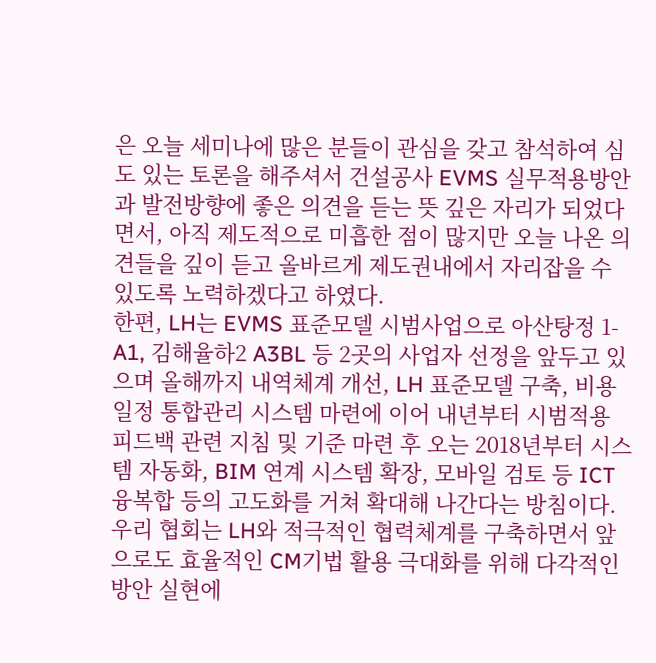은 오늘 세미나에 많은 분들이 관심을 갖고 참석하여 심도 있는 토론을 해주셔서 건설공사 EVMS 실무적용방안과 발전방향에 좋은 의견을 듣는 뜻 깊은 자리가 되었다면서, 아직 제도적으로 미흡한 점이 많지만 오늘 나온 의견들을 깊이 듣고 올바르게 제도권내에서 자리잡을 수 있도록 노력하겠다고 하였다.
한편, LH는 EVMS 표준모델 시범사업으로 아산탕정 1-A1, 김해율하2 A3BL 등 2곳의 사업자 선정을 앞두고 있으며 올해까지 내역체계 개선, LH 표준모델 구축, 비용일정 통합관리 시스템 마련에 이어 내년부터 시범적용 피드백 관련 지침 및 기준 마련 후 오는 2018년부터 시스템 자동화, BIM 연계 시스템 확장, 모바일 검토 등 ICT 융복합 등의 고도화를 거쳐 확대해 나간다는 방침이다.
우리 협회는 LH와 적극적인 협력체계를 구축하면서 앞으로도 효율적인 CM기법 활용 극대화를 위해 다각적인 방안 실현에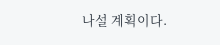나설 계획이다.